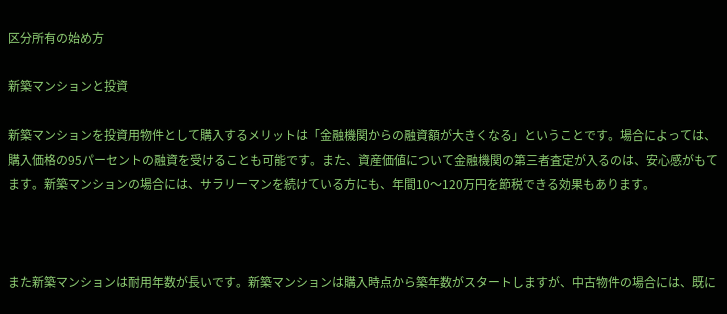区分所有の始め方

新築マンションと投資

新築マンションを投資用物件として購入するメリットは「金融機関からの融資額が大きくなる」ということです。場合によっては、購入価格の95パーセントの融資を受けることも可能です。また、資産価値について金融機関の第三者査定が入るのは、安心感がもてます。新築マンションの場合には、サラリーマンを続けている方にも、年間10〜120万円を節税できる効果もあります。



また新築マンションは耐用年数が長いです。新築マンションは購入時点から築年数がスタートしますが、中古物件の場合には、既に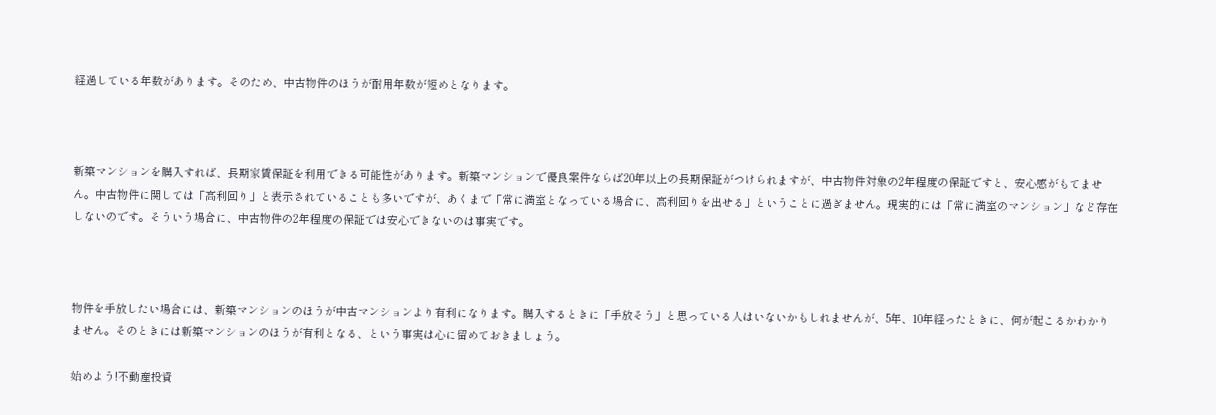経過している年数があります。そのため、中古物件のほうが耐用年数が短めとなります。



新築マンションを購入すれば、長期家賃保証を利用できる可能性があります。新築マンションで優良案件ならば20年以上の長期保証がつけられますが、中古物件対象の2年程度の保証ですと、安心感がもてません。中古物件に関しては「高利回り」と表示されていることも多いですが、あくまで「常に満室となっている場合に、高利回りを出せる」ということに過ぎません。現実的には「常に満室のマンション」など存在しないのです。そういう場合に、中古物件の2年程度の保証では安心できないのは事実です。



物件を手放したい場合には、新築マンションのほうが中古マンションより有利になります。購入するときに「手放そう」と思っている人はいないかもしれませんが、5年、10年経ったときに、何が起こるかわかりません。そのときには新築マンションのほうが有利となる、という事実は心に留めておきましょう。

始めよう!不動産投資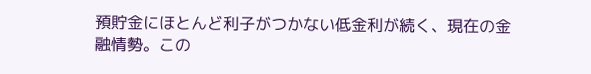預貯金にほとんど利子がつかない低金利が続く、現在の金融情勢。この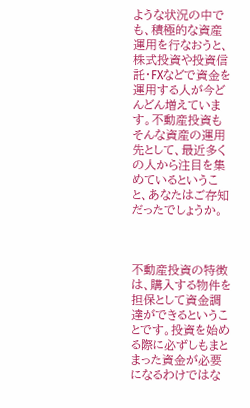ような状況の中でも、積極的な資産運用を行なおうと、株式投資や投資信託・FXなどで資金を運用する人が今どんどん増えています。不動産投資もそんな資産の運用先として、最近多くの人から注目を集めているということ、あなたはご存知だったでしょうか。



不動産投資の特徴は、購入する物件を担保として資金調達ができるということです。投資を始める際に必ずしもまとまった資金が必要になるわけではな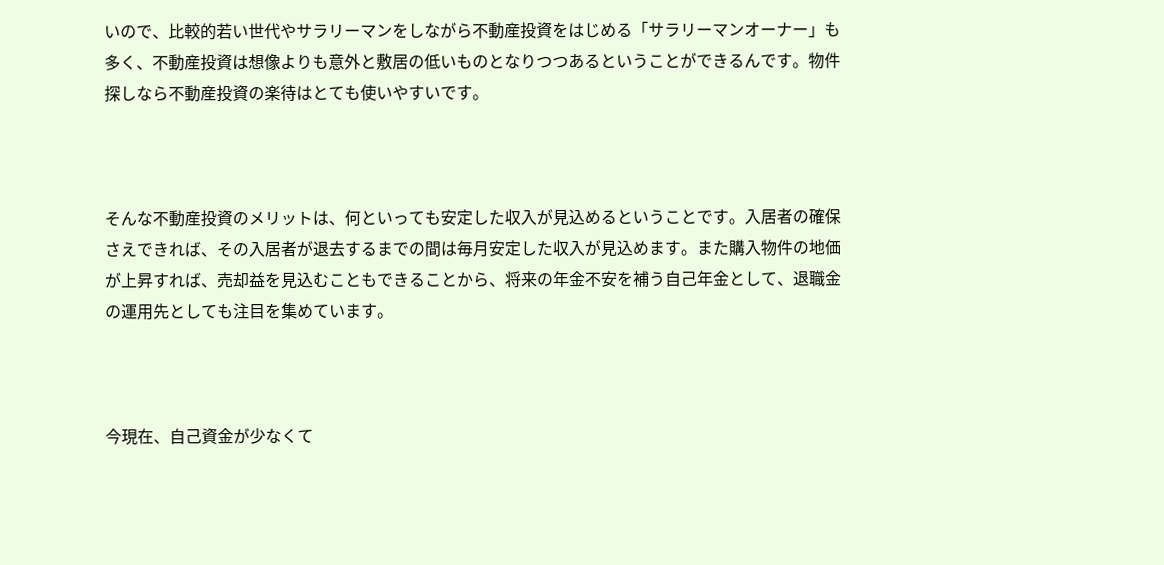いので、比較的若い世代やサラリーマンをしながら不動産投資をはじめる「サラリーマンオーナー」も多く、不動産投資は想像よりも意外と敷居の低いものとなりつつあるということができるんです。物件探しなら不動産投資の楽待はとても使いやすいです。



そんな不動産投資のメリットは、何といっても安定した収入が見込めるということです。入居者の確保さえできれば、その入居者が退去するまでの間は毎月安定した収入が見込めます。また購入物件の地価が上昇すれば、売却益を見込むこともできることから、将来の年金不安を補う自己年金として、退職金の運用先としても注目を集めています。



今現在、自己資金が少なくて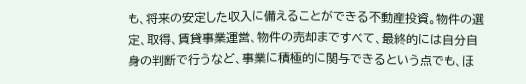も、将来の安定した収入に備えることができる不動産投資。物件の選定、取得、賃貸事業運営、物件の売却まですべて、最終的には自分自身の判断で行うなど、事業に積極的に関与できるという点でも、ほ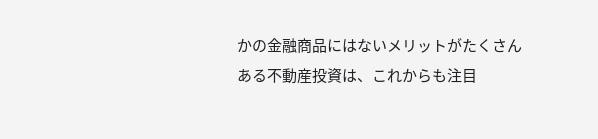かの金融商品にはないメリットがたくさんある不動産投資は、これからも注目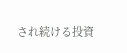され続ける投資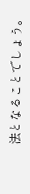法となることでしょう。